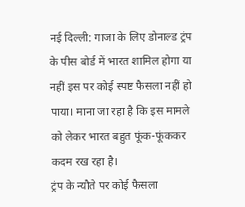नई दिल्ली: गाजा के लिए डोनाल्ड ट्रंप के पीस बोर्ड में भारत शामिल होगा या नहीं इस पर कोई स्पष्ट फैसला नहीं हो पाया। माना जा रहा है कि इस मामले को लेकर भारत बहुत फूंक-फूंककर कदम रख रहा है।
ट्रंप के न्यौते पर कोई फैसला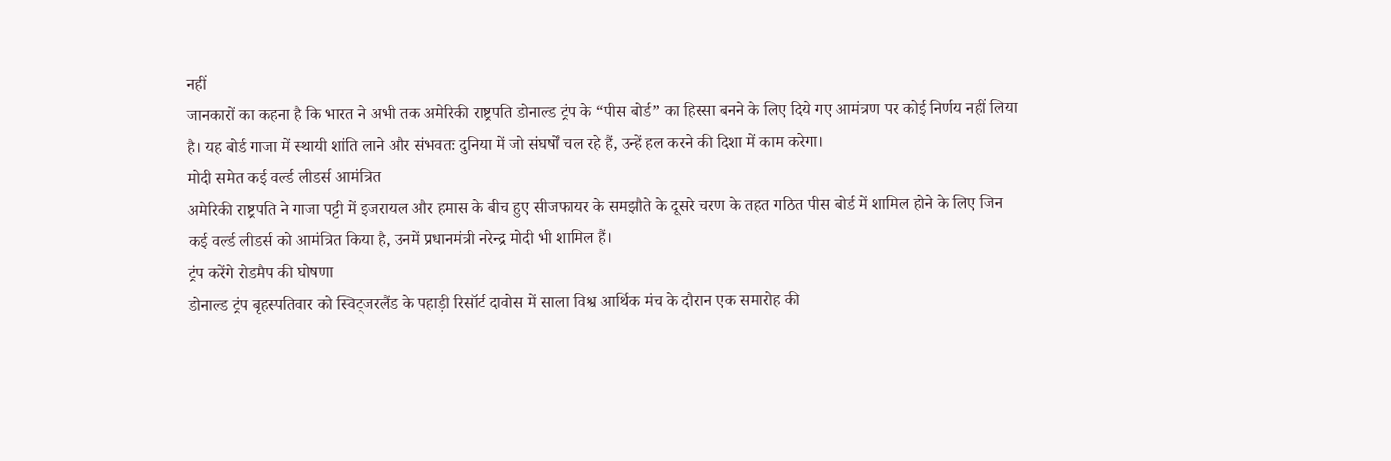नहीं
जानकारों का कहना है कि भारत ने अभी तक अमेरिकी राष्ट्रपति डोनाल्ड ट्रंप के “पीस बोर्ड” का हिस्सा बनने के लिए दिये गए आमंत्रण पर कोई निर्णय नहीं लिया है। यह बोर्ड गाजा में स्थायी शांति लाने और संभवतः दुनिया में जो संघर्षों चल रहे हैं, उन्हें हल करने की दिशा में काम करेगा।
मोदी समेत कई वर्ल्ड लीडर्स आमंत्रित
अमेरिकी राष्ट्रपति ने गाजा पट्टी में इजरायल और हमास के बीच हुए सीजफायर के समझौते के दूसरे चरण के तहत गठित पीस बोर्ड में शामिल होने के लिए जिन कई वर्ल्ड लीडर्स को आमंत्रित किया है, उनमें प्रधानमंत्री नरेन्द्र मोदी भी शामिल हैं।
ट्रंप करेंगे रोडमैप की घोषणा
डोनाल्ड ट्रंप बृहस्पतिवार को स्विट्जरलैंड के पहाड़ी रिसॉर्ट दावोस में साला विश्व आर्थिक मंच के दौरान एक समारोह की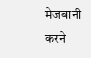मेजबानी करने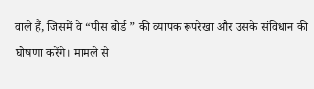वाले हैं, जिसमें वे “पीस बोर्ड ” की व्यापक रूपरेखा और उसके संविधान की घोषणा करेंगे। मामले से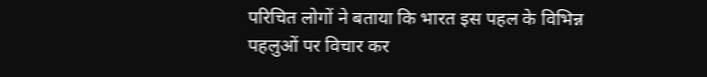परिचित लोगों ने बताया कि भारत इस पहल के विभिन्न पहलुओं पर विचार कर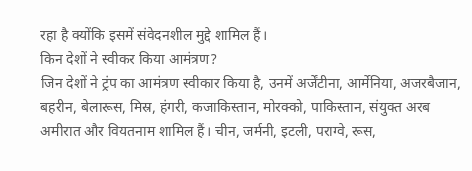रहा है क्योंकि इसमें संवेदनशील मुद्दे शामिल हैं।
किन देशों ने स्वीकर किया आमंत्रण?
जिन देशों ने ट्रंप का आमंत्रण स्वीकार किया है, उनमें अर्जेंटीना, आर्मेनिया, अजरबैजान, बहरीन, बेलारूस, मिस्र, हंगरी, कजाकिस्तान, मोरक्को, पाकिस्तान, संयुक्त अरब अमीरात और वियतनाम शामिल हैं। चीन, जर्मनी, इटली, पराग्वे, रूस,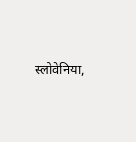स्लोवेनिया,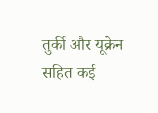तुर्की और यूक्रेन सहित कई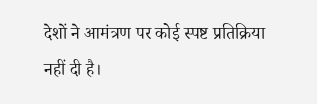देशों ने आमंत्रण पर कोई स्पष्ट प्रतिक्रिया नहीं दी है।